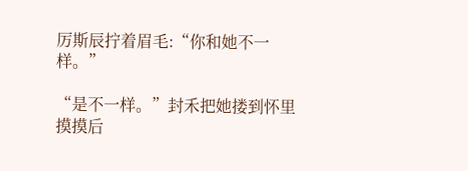厉斯辰拧着眉毛:“你和她不一样。”

“是不一样。”封禾把她搂到怀里摸摸后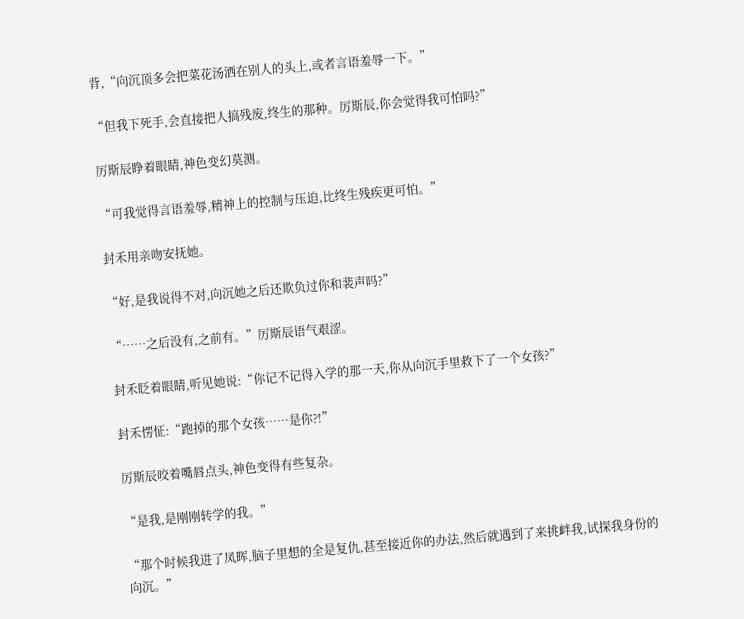背,“向沉顶多会把菜花汤洒在别人的头上,或者言语羞辱一下。”

“但我下死手,会直接把人搞残废,终生的那种。厉斯辰,你会觉得我可怕吗?”

厉斯辰睁着眼睛,神色变幻莫测。

“可我觉得言语羞辱,精神上的控制与压迫,比终生残疾更可怕。”

封禾用亲吻安抚她。

“好,是我说得不对,向沉她之后还欺负过你和裴声吗?”

“……之后没有,之前有。”厉斯辰语气艰涩。

封禾眨着眼睛,听见她说:“你记不记得入学的那一天,你从向沉手里救下了一个女孩?”

封禾愣怔:“跑掉的那个女孩……是你?!”

厉斯辰咬着嘴唇点头,神色变得有些复杂。

“是我,是刚刚转学的我。”

“那个时候我进了凤晖,脑子里想的全是复仇,甚至接近你的办法,然后就遇到了来挑衅我,试探我身份的向沉。”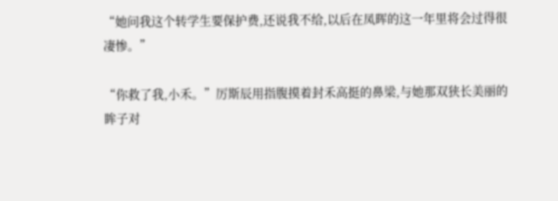“她问我这个转学生要保护费,还说我不给,以后在凤晖的这一年里将会过得很凄惨。”

“你救了我,小禾。”厉斯辰用指腹摸着封禾高挺的鼻梁,与她那双狭长美丽的眸子对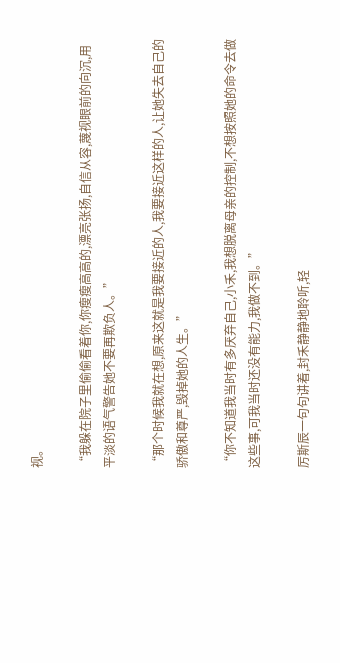视。

“我躲在院子里偷偷看着你,你瘦瘦高高的,漂亮张扬,自信从容,蔑视眼前的向沉,用平淡的语气警告她不要再欺负人。”

“那个时候我就在想,原来这就是我要接近的人,我要接近这样的人,让她失去自己的骄傲和尊严,毁掉她的人生。”

“你不知道我当时有多厌弃自己,小禾,我想脱离母亲的控制,不想按照她的命令去做这些事,可我当时还没有能力,我做不到。”

厉斯辰一句句讲着,封禾静静地聆听,轻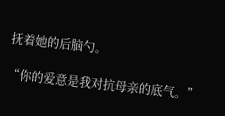抚着她的后脑勺。

“你的爱意是我对抗母亲的底气。”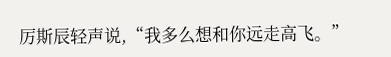厉斯辰轻声说,“我多么想和你远走高飞。”